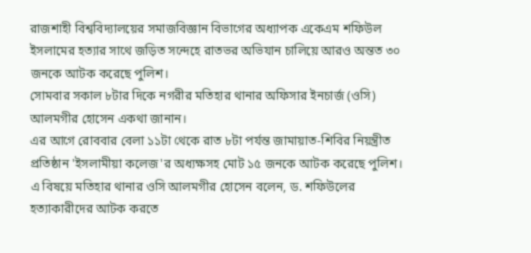রাজশাহী বিশ্ববিদ্যালয়ের সমাজবিজ্ঞান বিভাগের অধ্যাপক একেএম শফিউল ইসলামের হত্যার সাথে জড়িত সন্দেহে রাতভর অভিযান চালিয়ে আরও অন্তত ৩০ জনকে আটক করেছে পুলিশ।
সোমবার সকাল ৮টার দিকে নগরীর মতিহার থানার অফিসার ইনচার্জ (ওসি) আলমগীর হোসেন একথা জানান।
এর আগে রোববার বেলা ১১টা থেকে রাত ৮টা পর্যন্ত জামায়াত-শিবির নিয়ন্ত্রীত প্রতিষ্ঠান 'ইসলামীয়া কলেজ'র অধ্যক্ষসহ মোট ১৫ জনকে আটক করেছে পুলিশ।
এ বিষয়ে মতিহার থানার ওসি আলমগীর হোসেন বলেন, ড. শফিউলের হত্যাকারীদের আটক করতে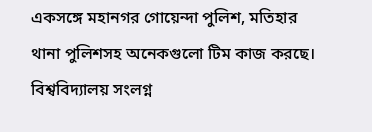একসঙ্গে মহানগর গোয়েন্দা পুলিশ, মতিহার থানা পুলিশসহ অনেকগুলো টিম কাজ করছে।
বিশ্ববিদ্যালয় সংলগ্ন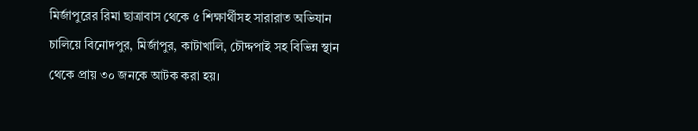মির্জাপুরের রিমা ছাত্রাবাস থেকে ৫ শিক্ষার্থীসহ সারারাত অভিযান চালিয়ে বিনোদপুর, মির্জাপুর, কাটাখালি, চৌদ্দপাই সহ বিভিন্ন স্থান থেকে প্রায় ৩০ জনকে আটক করা হয়।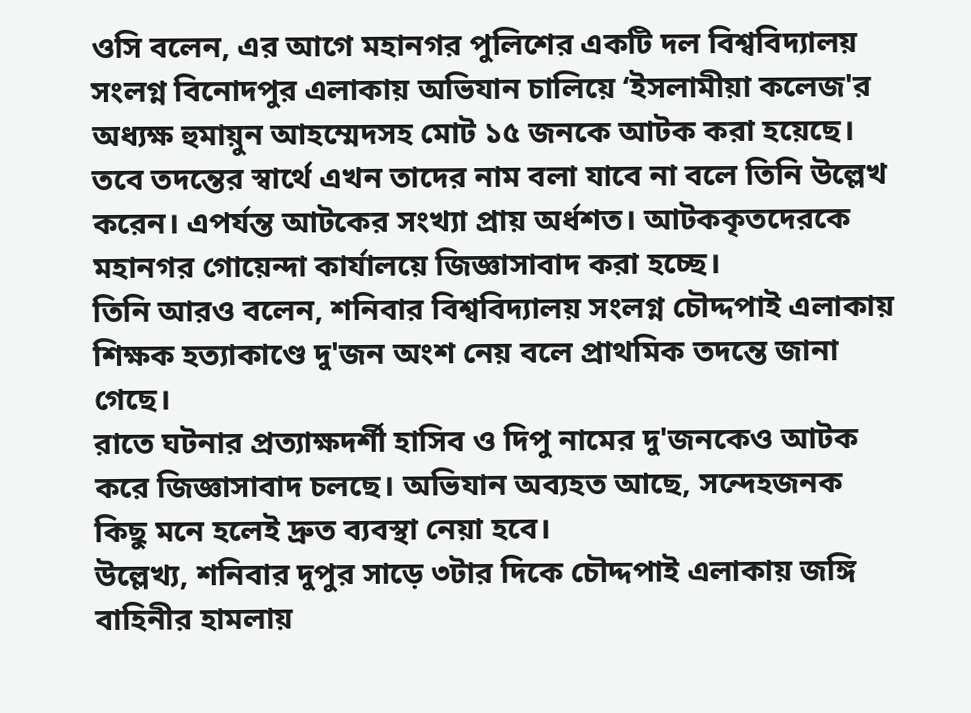ওসি বলেন, এর আগে মহানগর পুলিশের একটি দল বিশ্ববিদ্যালয় সংলগ্ন বিনোদপুর এলাকায় অভিযান চালিয়ে ‘ইসলামীয়া কলেজ'র অধ্যক্ষ হুমায়ুন আহম্মেদসহ মোট ১৫ জনকে আটক করা হয়েছে।
তবে তদন্তের স্বার্থে এখন তাদের নাম বলা যাবে না বলে তিনি উল্লেখ করেন। এপর্যন্ত আটকের সংখ্যা প্রায় অর্ধশত। আটককৃতদেরকে মহানগর গোয়েন্দা কার্যালয়ে জিজ্ঞাসাবাদ করা হচ্ছে।
তিনি আরও বলেন, শনিবার বিশ্ববিদ্যালয় সংলগ্ন চৌদ্দপাই এলাকায় শিক্ষক হত্যাকাণ্ডে দু'জন অংশ নেয় বলে প্রাথমিক তদন্তে জানা গেছে।
রাতে ঘটনার প্রত্যাক্ষদর্শী হাসিব ও দিপু নামের দু'জনকেও আটক করে জিজ্ঞাসাবাদ চলছে। অভিযান অব্যহত আছে, সন্দেহজনক কিছু মনে হলেই দ্রুত ব্যবস্থা নেয়া হবে।
উল্লেখ্য, শনিবার দুপুর সাড়ে ৩টার দিকে চৌদ্দপাই এলাকায় জঙ্গি বাহিনীর হামলায়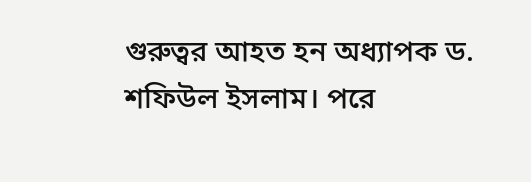গুরুত্বর আহত হন অধ্যাপক ড. শফিউল ইসলাম। পরে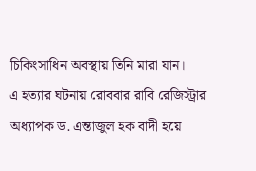চিকিংসাধিন অবস্থায় তিনি মারা যান।
এ হত্যার ঘটনায় রোববার রাবি রেজিস্ট্রার অধ্যাপক ড. এন্তাজুল হক বাদী হয়ে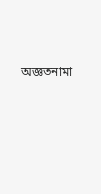অজ্ঞতনামা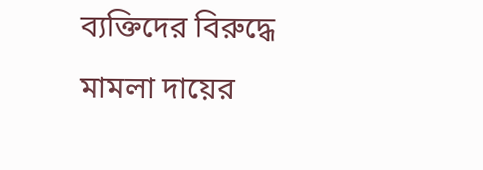ব্যক্তিদের বিরুদ্ধে মামলা দায়ের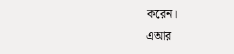করেন।
এআর